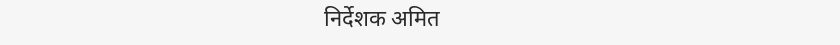निर्देशक अमित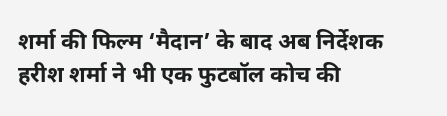शर्मा की फिल्म ‘मैदान’ के बाद अब निर्देशक हरीश शर्मा ने भी एक फुटबॉल कोच की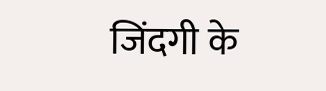जिंदगी के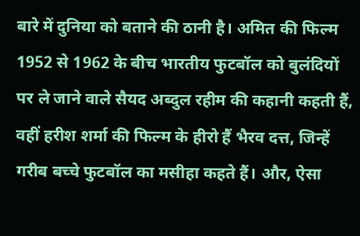बारे में दुनिया को बताने की ठानी है। अमित की फिल्म 1952 से 1962 के बीच भारतीय फुटबॉल को बुलंदियों पर ले जाने वाले सैयद अब्दुल रहीम की कहानी कहती हैं, वहीं हरीश शर्मा की फिल्म के हीरो हैं भैरव दत्त, जिन्हें गरीब बच्चे फुटबॉल का मसीहा कहते हैं। और, ऐसा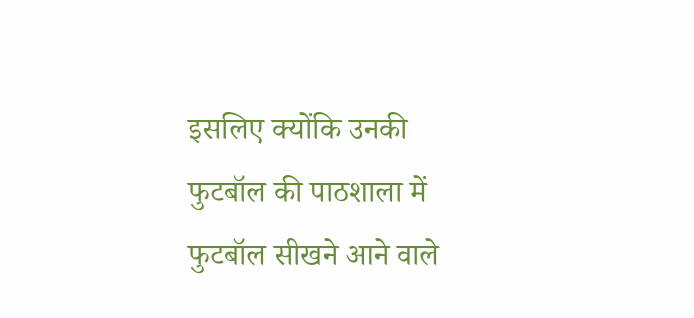इसलिए क्योंकि उनकी फुटबॉल की पाठशाला में फुटबॉल सीखने आने वाले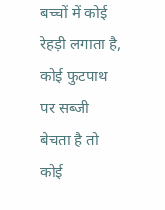बच्चों में कोई रेहड़ी लगाता है, कोई फुटपाथ पर सब्जी बेचता है तो कोई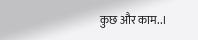कुछ और काम..।